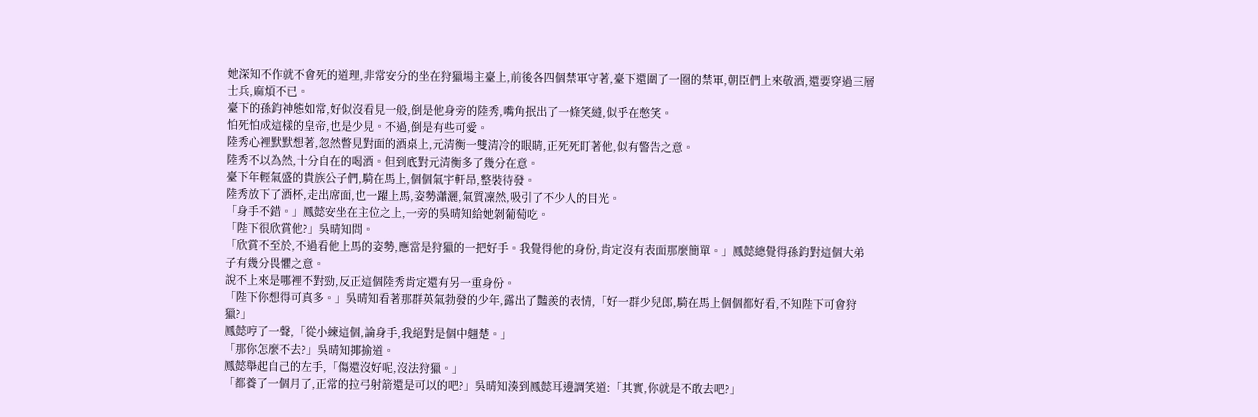她深知不作就不會死的道理,非常安分的坐在狩獵場主臺上,前後各四個禁軍守著,臺下還圍了一圈的禁軍,朝臣們上來敬酒,還要穿過三層士兵,麻煩不已。
臺下的孫鈞神態如常,好似沒看見一般,倒是他身旁的陸秀,嘴角抿出了一條笑縫,似乎在憋笑。
怕死怕成這樣的皇帝,也是少見。不過,倒是有些可愛。
陸秀心裡默默想著,忽然瞥見對面的酒桌上,元清衡一雙清冷的眼睛,正死死盯著他,似有警告之意。
陸秀不以為然,十分自在的喝酒。但到底對元清衡多了幾分在意。
臺下年輕氣盛的貴族公子們,騎在馬上,個個氣宇軒昂,整裝待發。
陸秀放下了酒杯,走出席面,也一躍上馬,姿勢瀟灑,氣質凜然,吸引了不少人的目光。
「身手不錯。」鳳懿安坐在主位之上,一旁的吳晴知給她剝葡萄吃。
「陛下很欣賞他?」吳晴知問。
「欣賞不至於,不過看他上馬的姿勢,應當是狩獵的一把好手。我覺得他的身份,肯定沒有表面那麼簡單。」鳳懿總覺得孫鈞對這個大弟子有幾分畏懼之意。
說不上來是哪裡不對勁,反正這個陸秀肯定還有另一重身份。
「陛下你想得可真多。」吳晴知看著那群英氣勃發的少年,露出了豔羨的表情,「好一群少兒郎,騎在馬上個個都好看,不知陛下可會狩獵?」
鳳懿哼了一聲,「從小練這個,論身手,我絕對是個中翹楚。」
「那你怎麼不去?」吳晴知揶揄道。
鳳懿舉起自己的左手,「傷還沒好呢,沒法狩獵。」
「都養了一個月了,正常的拉弓射箭還是可以的吧?」吳晴知湊到鳳懿耳邊調笑道:「其實,你就是不敢去吧?」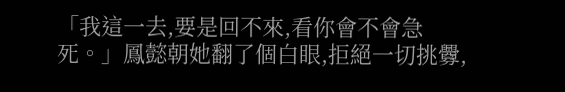「我這一去,要是回不來,看你會不會急死。」鳳懿朝她翻了個白眼,拒絕一切挑釁,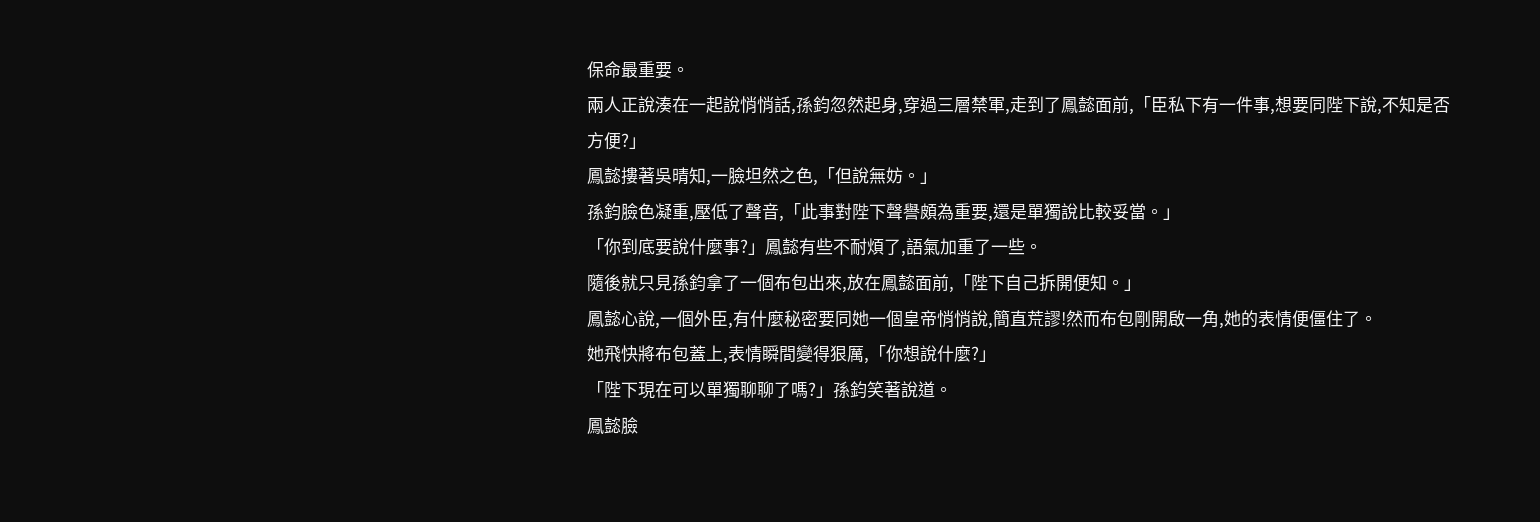保命最重要。
兩人正說湊在一起說悄悄話,孫鈞忽然起身,穿過三層禁軍,走到了鳳懿面前,「臣私下有一件事,想要同陛下說,不知是否方便?」
鳳懿摟著吳晴知,一臉坦然之色,「但說無妨。」
孫鈞臉色凝重,壓低了聲音,「此事對陛下聲譽頗為重要,還是單獨說比較妥當。」
「你到底要說什麼事?」鳳懿有些不耐煩了,語氣加重了一些。
隨後就只見孫鈞拿了一個布包出來,放在鳳懿面前,「陛下自己拆開便知。」
鳳懿心說,一個外臣,有什麼秘密要同她一個皇帝悄悄說,簡直荒謬!然而布包剛開啟一角,她的表情便僵住了。
她飛快將布包蓋上,表情瞬間變得狠厲,「你想說什麼?」
「陛下現在可以單獨聊聊了嗎?」孫鈞笑著說道。
鳳懿臉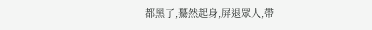都黑了,驀然起身,屏退眾人,帶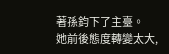著孫鈞下了主臺。
她前後態度轉變太大,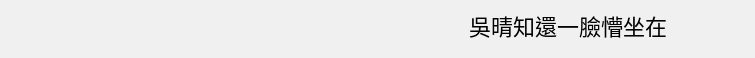吳晴知還一臉懵坐在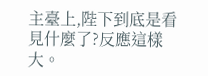主臺上,陛下到底是看見什麼了?反應這樣大。